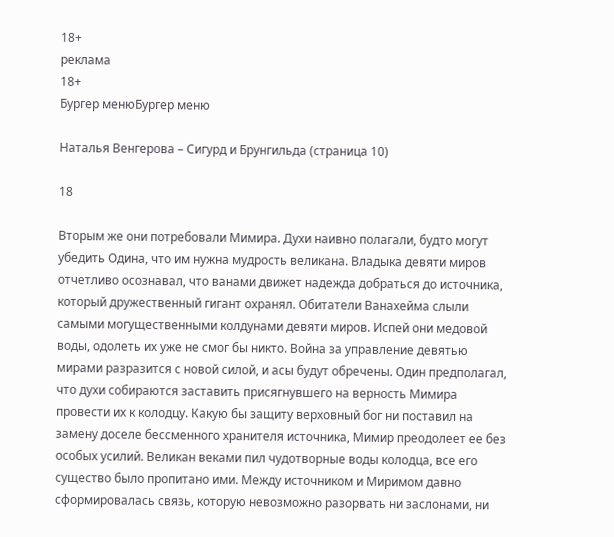18+
реклама
18+
Бургер менюБургер меню

Наталья Венгерова – Сигурд и Брунгильда (страница 10)

18

Вторым же они потребовали Мимира. Духи наивно полагали, будто могут убедить Одина, что им нужна мудрость великана. Владыка девяти миров отчетливо осознавал, что ванами движет надежда добраться до источника, который дружественный гигант охранял. Обитатели Ванахейма слыли самыми могущественными колдунами девяти миров. Испей они медовой воды, одолеть их уже не смог бы никто. Война за управление девятью мирами разразится с новой силой, и асы будут обречены. Один предполагал, что духи собираются заставить присягнувшего на верность Мимира провести их к колодцу. Какую бы защиту верховный бог ни поставил на замену доселе бессменного хранителя источника, Мимир преодолеет ее без особых усилий. Великан веками пил чудотворные воды колодца, все его существо было пропитано ими. Между источником и Миримом давно сформировалась связь, которую невозможно разорвать ни заслонами, ни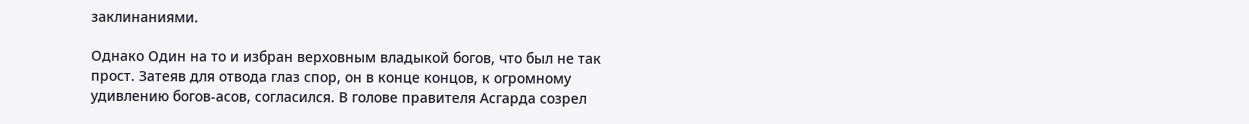заклинаниями.

Однако Один на то и избран верховным владыкой богов, что был не так прост. Затеяв для отвода глаз спор, он в конце концов, к огромному удивлению богов-асов, согласился. В голове правителя Асгарда созрел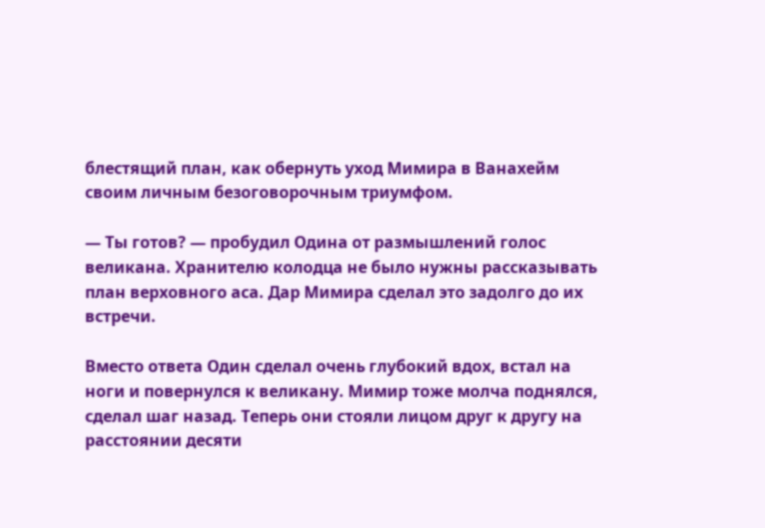блестящий план, как обернуть уход Мимира в Ванахейм своим личным безоговорочным триумфом.

— Ты готов? — пробудил Одина от размышлений голос великана. Хранителю колодца не было нужны рассказывать план верховного аса. Дар Мимира сделал это задолго до их встречи.

Вместо ответа Один сделал очень глубокий вдох, встал на ноги и повернулся к великану. Мимир тоже молча поднялся, сделал шаг назад. Теперь они стояли лицом друг к другу на расстоянии десяти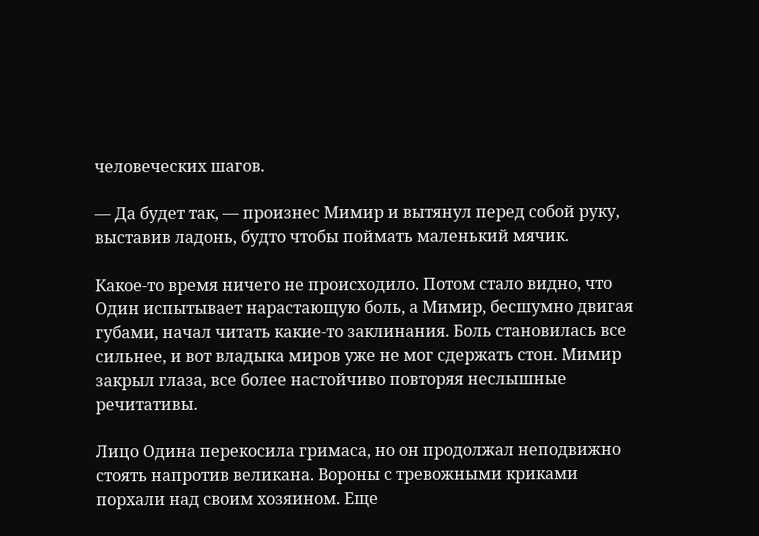человеческих шагов.

— Да будет так, — произнес Мимир и вытянул перед собой руку, выставив ладонь, будто чтобы поймать маленький мячик.

Какое-то время ничего не происходило. Потом стало видно, что Один испытывает нарастающую боль, а Мимир, бесшумно двигая губами, начал читать какие-то заклинания. Боль становилась все сильнее, и вот владыка миров уже не мог сдержать стон. Мимир закрыл глаза, все более настойчиво повторяя неслышные речитативы.

Лицо Одина перекосила гримаса, но он продолжал неподвижно стоять напротив великана. Вороны с тревожными криками порхали над своим хозяином. Еще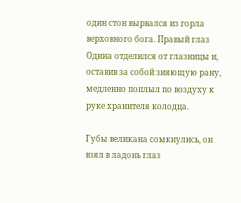один стон вырвался из горла верховного бога. Правый глаз Одина отделился от глазницы и, оставив за собой зияющую рану, медленно поплыл по воздуху к руке хранителя колодца.

Губы великана сомкнулись, он взял в ладонь глаз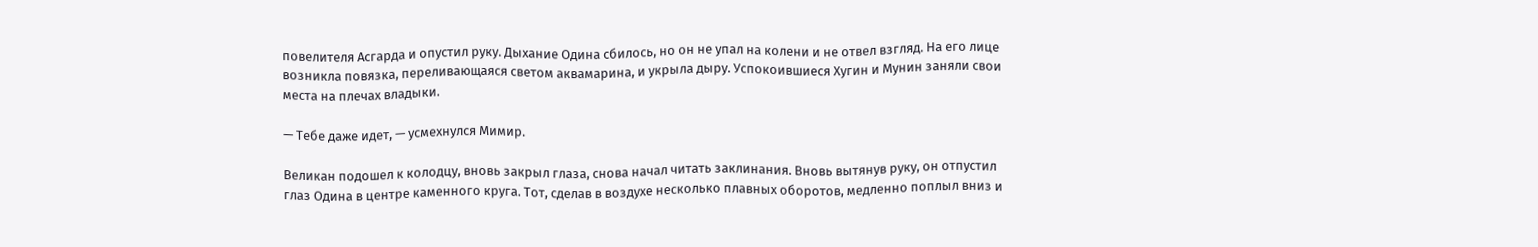повелителя Асгарда и опустил руку. Дыхание Одина сбилось, но он не упал на колени и не отвел взгляд. На его лице возникла повязка, переливающаяся светом аквамарина, и укрыла дыру. Успокоившиеся Хугин и Мунин заняли свои места на плечах владыки.

— Тебе даже идет, — усмехнулся Мимир.

Великан подошел к колодцу, вновь закрыл глаза, снова начал читать заклинания. Вновь вытянув руку, он отпустил глаз Одина в центре каменного круга. Тот, сделав в воздухе несколько плавных оборотов, медленно поплыл вниз и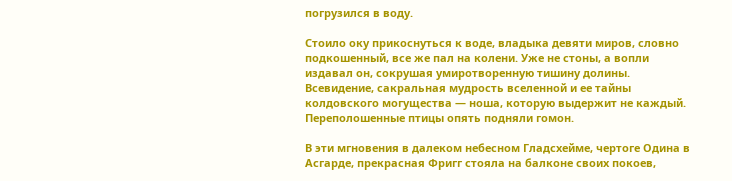погрузился в воду.

Стоило оку прикоснуться к воде, владыка девяти миров, словно подкошенный, все же пал на колени. Уже не стоны, а вопли издавал он, сокрушая умиротворенную тишину долины. Всевидение, сакральная мудрость вселенной и ее тайны колдовского могущества — ноша, которую выдержит не каждый. Переполошенные птицы опять подняли гомон.

В эти мгновения в далеком небесном Гладсхейме, чертоге Одина в Асгарде, прекрасная Фригг стояла на балконе своих покоев,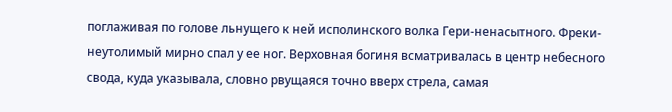поглаживая по голове льнущего к ней исполинского волка Гери-ненасытного. Фреки-неутолимый мирно спал у ее ног. Верховная богиня всматривалась в центр небесного свода, куда указывала, словно рвущаяся точно вверх стрела, самая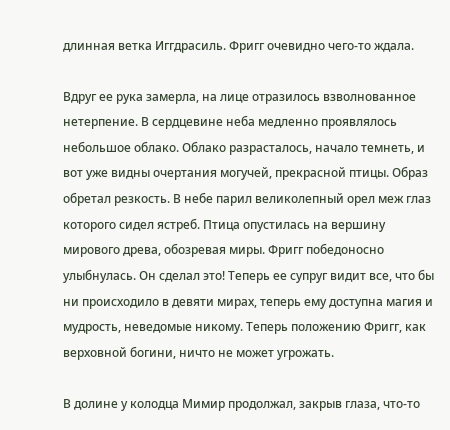длинная ветка Иггдрасиль. Фригг очевидно чего-то ждала.

Вдруг ее рука замерла, на лице отразилось взволнованное нетерпение. В сердцевине неба медленно проявлялось небольшое облако. Облако разрасталось, начало темнеть, и вот уже видны очертания могучей, прекрасной птицы. Образ обретал резкость. В небе парил великолепный орел меж глаз которого сидел ястреб. Птица опустилась на вершину мирового древа, обозревая миры. Фригг победоносно улыбнулась. Он сделал это! Теперь ее супруг видит все, что бы ни происходило в девяти мирах, теперь ему доступна магия и мудрость, неведомые никому. Теперь положению Фригг, как верховной богини, ничто не может угрожать.

В долине у колодца Мимир продолжал, закрыв глаза, что-то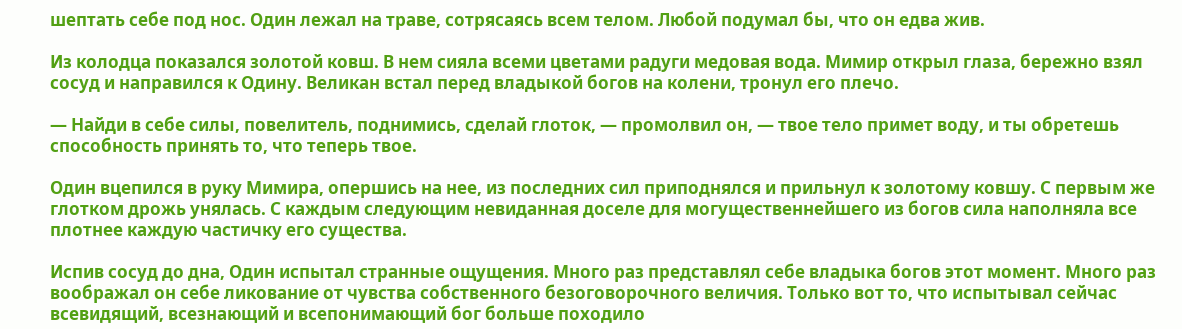шептать себе под нос. Один лежал на траве, сотрясаясь всем телом. Любой подумал бы, что он едва жив.

Из колодца показался золотой ковш. В нем сияла всеми цветами радуги медовая вода. Мимир открыл глаза, бережно взял сосуд и направился к Одину. Великан встал перед владыкой богов на колени, тронул его плечо.

— Найди в себе силы, повелитель, поднимись, сделай глоток, — промолвил он, — твое тело примет воду, и ты обретешь способность принять то, что теперь твое.

Один вцепился в руку Мимира, опершись на нее, из последних сил приподнялся и прильнул к золотому ковшу. С первым же глотком дрожь унялась. С каждым следующим невиданная доселе для могущественнейшего из богов сила наполняла все плотнее каждую частичку его существа.

Испив сосуд до дна, Один испытал странные ощущения. Много раз представлял себе владыка богов этот момент. Много раз воображал он себе ликование от чувства собственного безоговорочного величия. Только вот то, что испытывал сейчас всевидящий, всезнающий и всепонимающий бог больше походило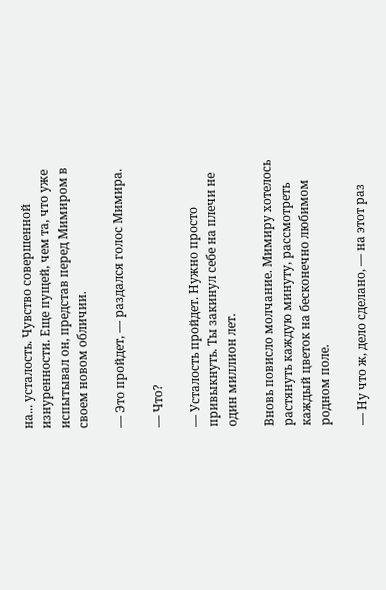на... усталость. Чувство совершенной изнуренности. Еще пущей, чем та, что уже испытывал он, представ перед Мимиром в своем новом обличии.

— Это пройдет, — раздался голос Мимира.

— Что?

— Усталость пройдет. Нужно просто привыкнуть. Ты закинул себе на плечи не один миллион лет.

Вновь повисло молчание. Мимиру хотелось растянуть каждую минуту, рассмотреть каждый цветок на бесконечно любимом родном поле.

— Ну что ж, дело сделано, — на этот раз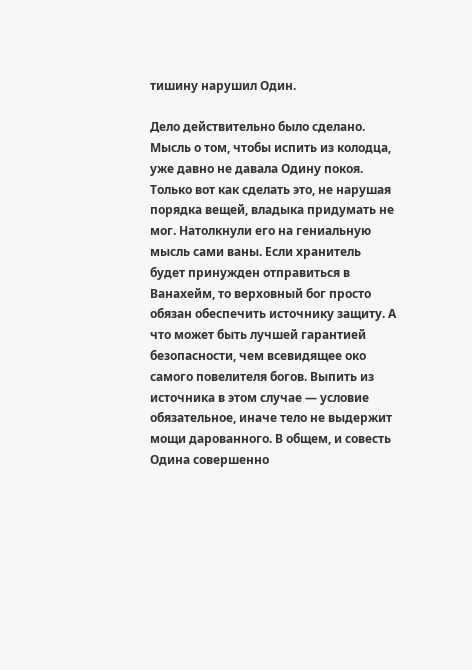тишину нарушил Один.

Дело действительно было сделано. Мысль о том, чтобы испить из колодца, уже давно не давала Одину покоя. Только вот как сделать это, не нарушая порядка вещей, владыка придумать не мог. Натолкнули его на гениальную мысль сами ваны. Если хранитель будет принужден отправиться в Ванахейм, то верховный бог просто обязан обеспечить источнику защиту. А что может быть лучшей гарантией безопасности, чем всевидящее око самого повелителя богов. Выпить из источника в этом случае — условие обязательное, иначе тело не выдержит мощи дарованного. В общем, и совесть Одина совершенно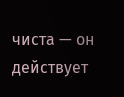чиста — он действует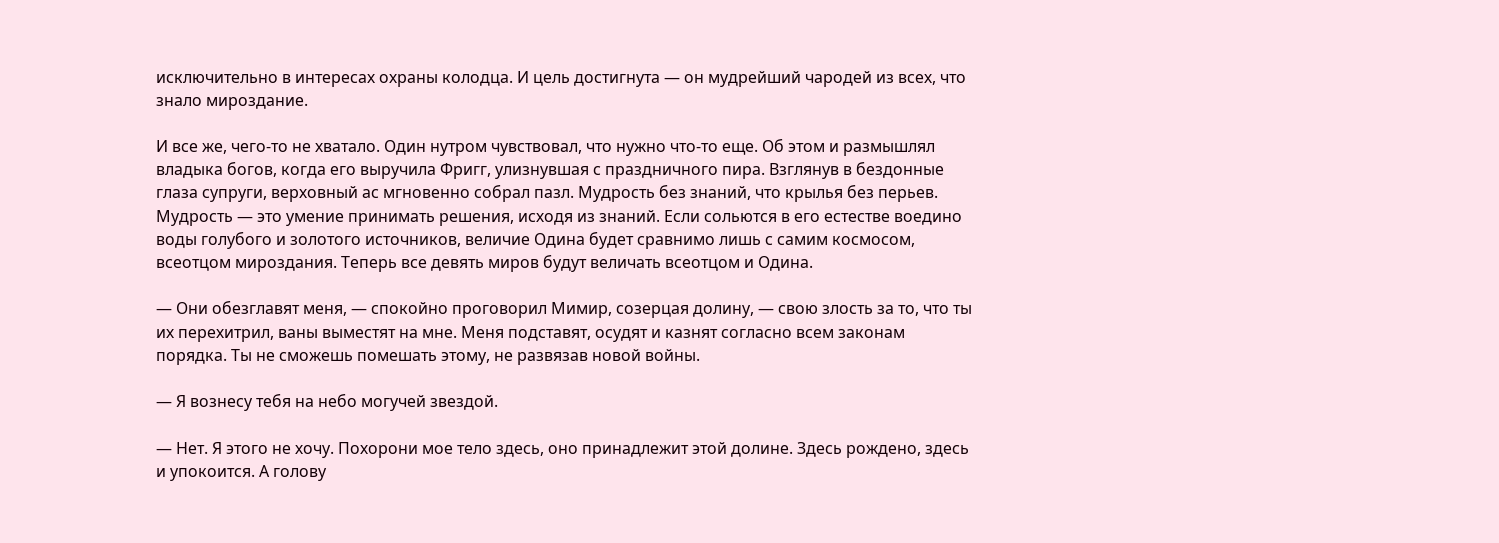исключительно в интересах охраны колодца. И цель достигнута — он мудрейший чародей из всех, что знало мироздание.

И все же, чего-то не хватало. Один нутром чувствовал, что нужно что-то еще. Об этом и размышлял владыка богов, когда его выручила Фригг, улизнувшая с праздничного пира. Взглянув в бездонные глаза супруги, верховный ас мгновенно собрал пазл. Мудрость без знаний, что крылья без перьев. Мудрость — это умение принимать решения, исходя из знаний. Если сольются в его естестве воедино воды голубого и золотого источников, величие Одина будет сравнимо лишь с самим космосом, всеотцом мироздания. Теперь все девять миров будут величать всеотцом и Одина.

— Они обезглавят меня, — спокойно проговорил Мимир, созерцая долину, — свою злость за то, что ты их перехитрил, ваны выместят на мне. Меня подставят, осудят и казнят согласно всем законам порядка. Ты не сможешь помешать этому, не развязав новой войны.

— Я вознесу тебя на небо могучей звездой.

— Нет. Я этого не хочу. Похорони мое тело здесь, оно принадлежит этой долине. Здесь рождено, здесь и упокоится. А голову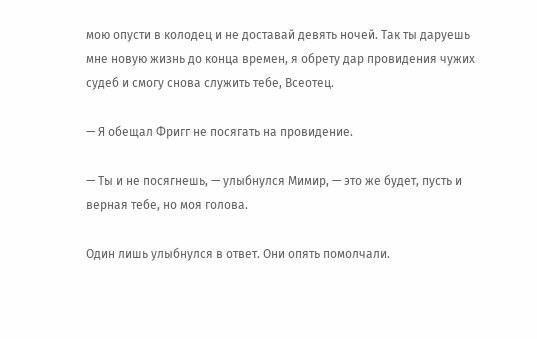мою опусти в колодец и не доставай девять ночей. Так ты даруешь мне новую жизнь до конца времен, я обрету дар провидения чужих судеб и смогу снова служить тебе, Всеотец.

— Я обещал Фригг не посягать на провидение.

— Ты и не посягнешь, — улыбнулся Мимир, — это же будет, пусть и верная тебе, но моя голова.

Один лишь улыбнулся в ответ. Они опять помолчали.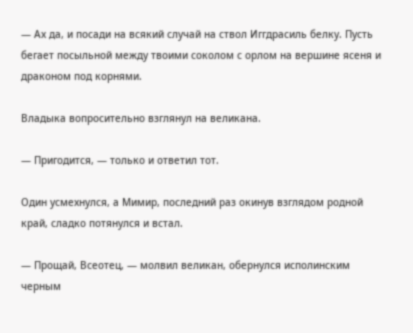— Ах да, и посади на всякий случай на ствол Иггдрасиль белку. Пусть бегает посыльной между твоими соколом с орлом на вершине ясеня и драконом под корнями.

Владыка вопросительно взглянул на великана.

— Пригодится, — только и ответил тот.

Один усмехнулся, а Мимир, последний раз окинув взглядом родной край, сладко потянулся и встал.

— Прощай, Всеотец, — молвил великан, обернулся исполинским черным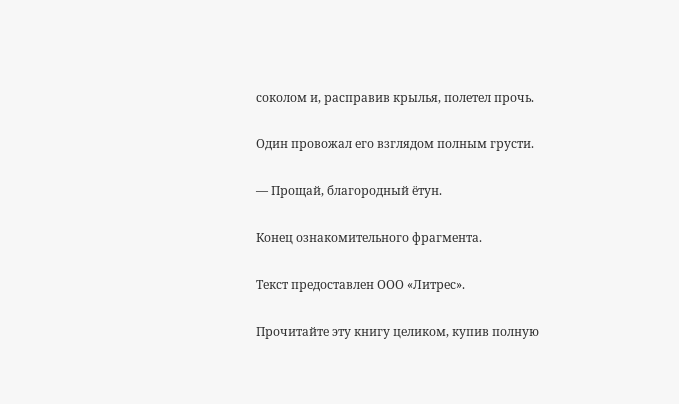соколом и, расправив крылья, полетел прочь.

Один провожал его взглядом полным грусти.

— Прощай, благородный ётун.

Конец ознакомительного фрагмента.

Текст предоставлен ООО «Литрес».

Прочитайте эту книгу целиком, купив полную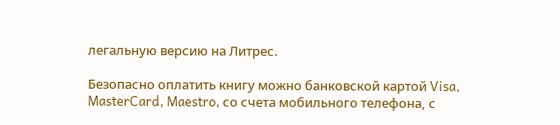легальную версию на Литрес.

Безопасно оплатить книгу можно банковской картой Visa, MasterCard, Maestro, со счета мобильного телефона, с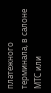платежного терминала, в салоне МТС или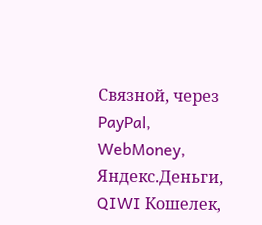Связной, через PayPal, WebMoney, Яндекс.Деньги, QIWI Кошелек,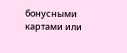бонусными картами или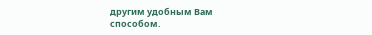другим удобным Вам способом.